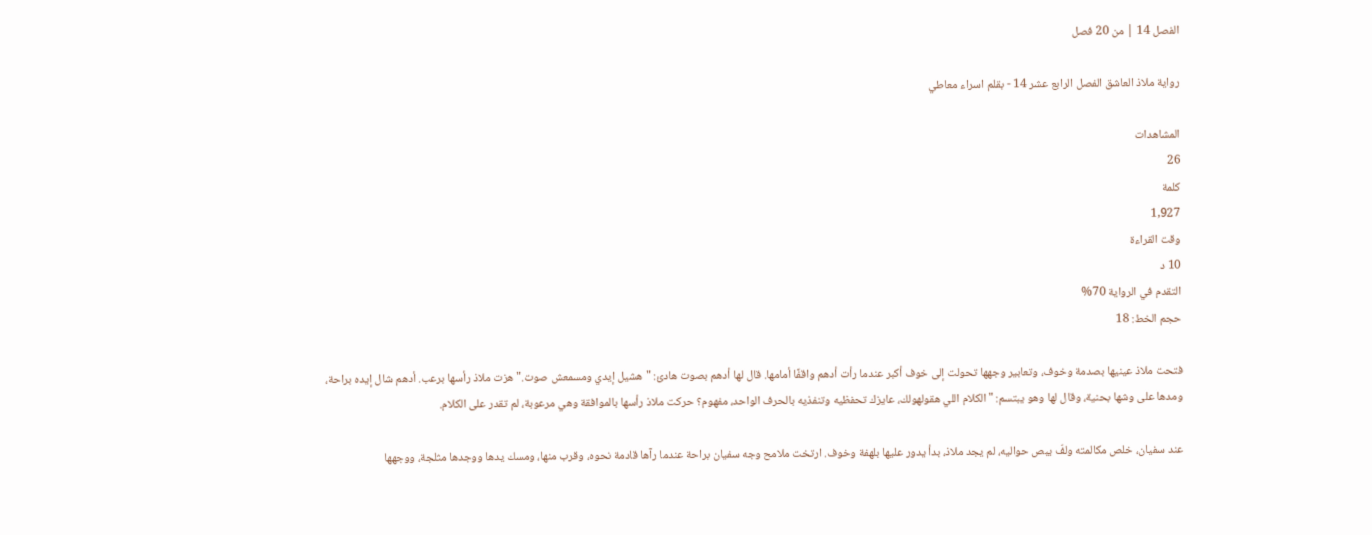الفصل 14 | من 20 فصل

رواية ملاذ العاشق الفصل الرابع عشر 14 - بقلم اسراء معاطي

المشاهدات
26
كلمة
1,927
وقت القراءة
10 د
التقدم في الرواية 70%
حجم الخط: 18

فتحت ملاذ عينيها بصدمة وخوف، وتعابير وجهها تحولت إلى خوف أكبر عندما رأت أدهم واقفًا أمامها. قال لها أدهم بصوت هادئ: "هشيل إيدي ومسمعش صوت." هزت ملاذ رأسها برعب. أدهم شال إيده براحة، ومدها على وشها بحنية، وقال لها وهو يبتسم: "الكلام اللي هقولهولك، عايزك تحفظيه وتنفذيه بالحرف الواحد، مفهوم؟ حركت ملاذ رأسها بالموافقة وهي مرعوبة، لم تقدر على الكلام.

عند سفيان، خلص مكالمته ولفّ يبص حواليه، لم يجد ملاذ، بدأ يدور عليها بلهفة وخوف. ارتخت ملامح وجه سفيان براحة عندما رآها قادمة نحوه، وقرب منها، ومسك يدها ووجدها مثلجة، ووجهها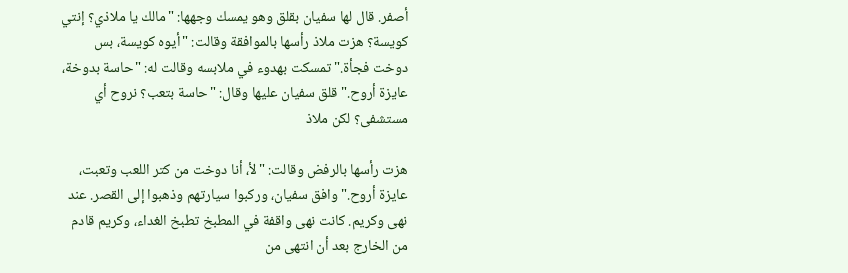أصفر. قال لها سفيان بقلق وهو يمسك وجهها: "مالك يا ملاذي؟ إنتي كويسة؟ هزت ملاذ رأسها بالموافقة وقالت: "أيوه كويسة، بس دوخت فجأة." تمسكت بهدوء في ملابسه وقالت له: "حاسة بدوخة، عايزة أروح." قلق سفيان عليها وقال: "حاسة بتعب؟ نروح أي مستشفى؟ لكن ملاذ

هزت رأسها بالرفض وقالت: "لأ، أنا دوخت من كتر اللعب وتعبت، عايزة أروح." وافق سفيان، وركبوا سيارتهم وذهبوا إلى القصر. عند نهى وكريم. كانت نهى واقفة في المطبخ تطبخ الغداء، وكريم قادم من الخارج بعد أن انتهى من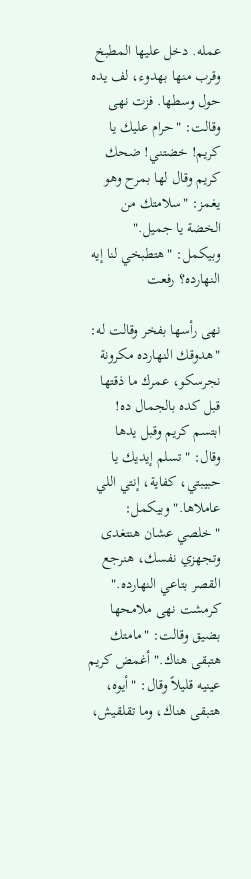عمله. دخل عليها المطبخ وقرب منها بهدوء، لف يده حول وسطها. فزت نهى وقالت: "حرام عليك يا كريم! خضتني! ضحك كريم وقال لها بمرح وهو يغمز: "سلامتك من الخضة يا جميل." وبيكمل: "هتطبخي لنا إيه النهارده؟ رفعت

نهى رأسها بفخر وقالت له: "هدوقك النهارده مكرونة نجرسكو، عمرك ما ذقتها قبل كده بالجمال ده! ابتسم كريم وقبل يدها وقال: "تسلم إيديك يا حبيبتي، كفاية، إنتي اللي عاملاها." وبيكمل: "خلصي عشان هنتغدى وتجهزي نفسك، هنرجع القصر بتاعي النهارده." كرمشت نهى ملامحها بضيق وقالت: "مامتك هتبقى هناك." أغمض كريم عينيه قليلاً وقال: "أيوه، هتبقى هناك، وما تقلقيش،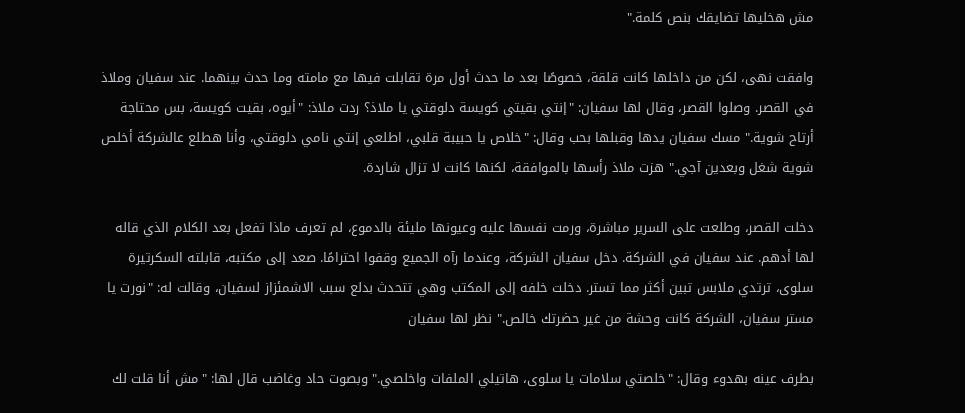مش هخليها تضايقك بنص كلمة."

وافقت نهى، لكن من داخلها كانت قلقة، خصوصًا بعد ما حدث أول مرة تقابلت فيها مع مامته وما حدث بينهما. عند سفيان وملاذ في القصر. وصلوا القصر، وقال لها سفيان: "إنتي بقيتي كويسة دلوقتي يا ملاذ؟ ردت ملاذ: "أيوه، بقيت كويسة، بس محتاجة أرتاح شوية." مسك سفيان يدها وقبلها بحب وقال: "خلاص يا حبيبة قلبي، اطلعي إنتي نامي دلوقتي، وأنا هطلع عالشركة أخلص شوية شغل وبعدين آجي." هزت ملاذ رأسها بالموافقة، لكنها كانت لا تزال شاردة.

دخلت القصر، وطلعت على السرير مباشرة، ورمت نفسها عليه وعيونها مليئة بالدموع، لم تعرف ماذا تفعل بعد الكلام الذي قاله لها أدهم. عند سفيان في الشركة. دخل سفيان الشركة، وعندما رآه الجميع وقفوا احترامًا. صعد إلى مكتبه، قابلته السكرتيرة سلوى، ترتدي ملابس تبين أكثر مما تستر. دخلت خلفه إلى المكتب وهي تتحدث بدلع سبب الاشمئزاز لسفيان، وقالت له: "نورت يا مستر سفيان، الشركة كانت وحشة من غير حضرتك خالص." نظر لها سفيان

بطرف عينه بهدوء وقال: "خلصتي سلامات يا سلوى، هاتيلي الملفات واخلصي." وبصوت حاد وغاضب قال لها: "مش أنا قلت لك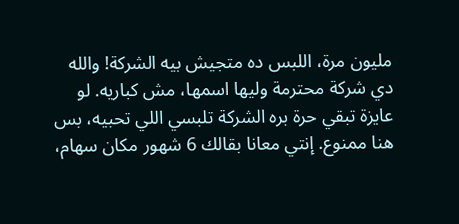مليون مرة، اللبس ده متجيش بيه الشركة! والله دي شركة محترمة وليها اسمها، مش كباريه. لو عايزة تبقي حرة بره الشركة تلبسي اللي تحبيه، بس هنا ممنوع. إنتي معانا بقالك 6 شهور مكان سهام،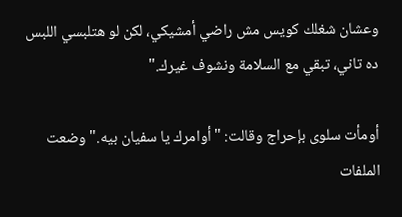وعشان شغلك كويس مش راضي أمشيكي، لكن لو هتلبسي اللبس ده تاني، تبقي مع السلامة ونشوف غيرك."

أومأت سلوى بإحراج وقالت: "أوامرك يا سفيان بيه." وضعت الملفات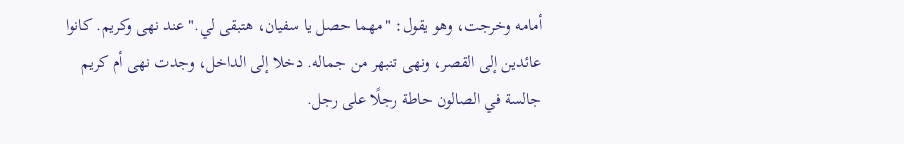أمامه وخرجت، وهو يقول: "مهما حصل يا سفيان، هتبقى لي." عند نهى وكريم. كانوا عائدين إلى القصر، ونهى تنبهر من جماله. دخلا إلى الداخل، وجدت نهى أم كريم جالسة في الصالون حاطة رجلًا على رجل.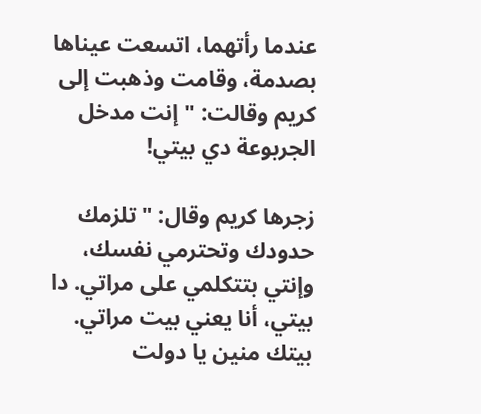عندما رأتهما، اتسعت عيناها بصدمة، وقامت وذهبت إلى كريم وقالت: "إنت مدخل الجربوعة دي بيتي!

زجرها كريم وقال: "تلزمك حدودك وتحترمي نفسك، وإنتي بتتكلمي على مراتي. دا بيتي، أنا يعني بيت مراتي. بيتك منين يا دولت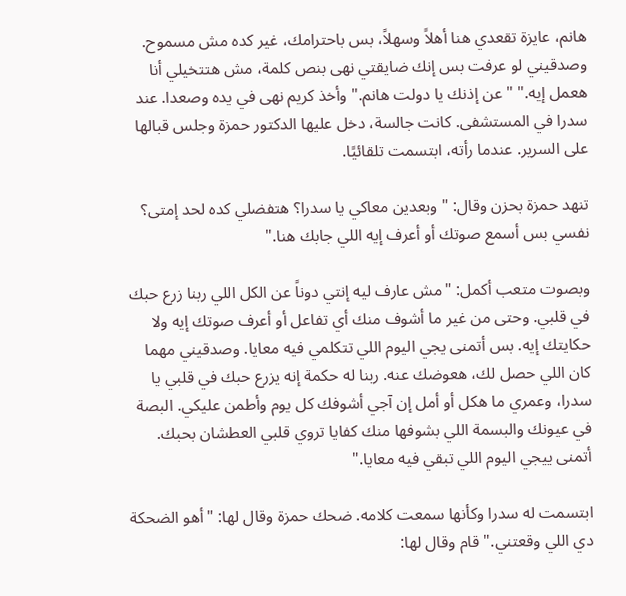هانم، عايزة تقعدي هنا أهلاً وسهلاً، بس باحترامك، غير كده مش مسموح. وصدقيني لو عرفت بس إنك ضايقتي نهى بنص كلمة، مش هتتخيلي أنا هعمل إيه." "عن إذنك يا دولت هانم." وأخذ كريم نهى في يده وصعدا. عند سدرا في المستشفى. كانت جالسة، دخل عليها الدكتور حمزة وجلس قبالها على السرير. عندما رأته، ابتسمت تلقائيًا.

تنهد حمزة بحزن وقال: "وبعدين معاكي يا سدرا؟ هتفضلي كده لحد إمتى؟ نفسي بس أسمع صوتك أو أعرف إيه اللي جابك هنا."

وبصوت متعب أكمل: "مش عارف ليه إنتي دوناً عن الكل اللي ربنا زرع حبك في قلبي. وحتى من غير ما أشوف منك أي تفاعل أو أعرف صوتك إيه ولا حكايتك إيه. بس أتمنى يجي اليوم اللي تتكلمي فيه معايا. وصدقيني مهما كان اللي حصل لك، هعوضك عنه. ربنا له حكمة إنه يزرع حبك في قلبي يا سدرا، وعمري ما هكل أو أمل إن آجي أشوفك كل يوم وأطمن عليكي. البصة في عيونك والبسمة اللي بشوفها منك كفايا تروي قلبي العطشان بحبك. أتمنى ييجي اليوم اللي تبقي فيه معايا."

ابتسمت له سدرا وكأنها سمعت كلامه. ضحك حمزة وقال لها: "أهو الضحكة دي اللي وقعتني." قام وقال لها: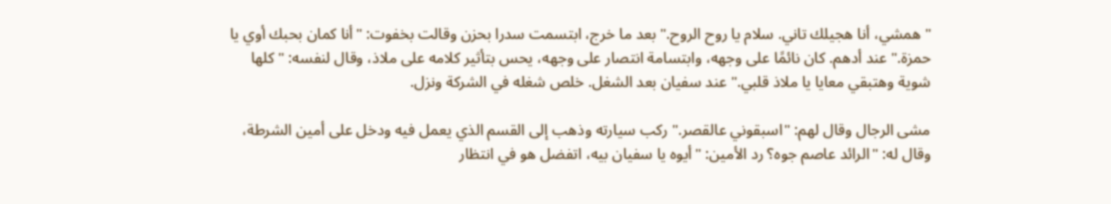"همشي، أنا هجيلك تاني. سلام يا روح الروح." بعد ما خرج، ابتسمت سدرا بحزن وقالت بخفوت: "أنا كمان بحبك أوي يا حمزة." عند أدهم. كان نائمًا على وجهه، وابتسامة انتصار على وجهه، يحس بتأثير كلامه على ملاذ، وقال لنفسه: "كلها شوية وهتبقي معايا يا ملاذ قلبي." عند سفيان بعد الشغل. خلص شغله في الشركة ونزل.

مشى الرجال وقال لهم: "اسبقوني عالقصر." ركب سيارته وذهب إلى القسم الذي يعمل فيه ودخل على أمين الشرطة، وقال له: "الرائد عاصم جوه؟ رد الأمين: "أيوه يا سفيان بيه، اتفضل هو في انتظار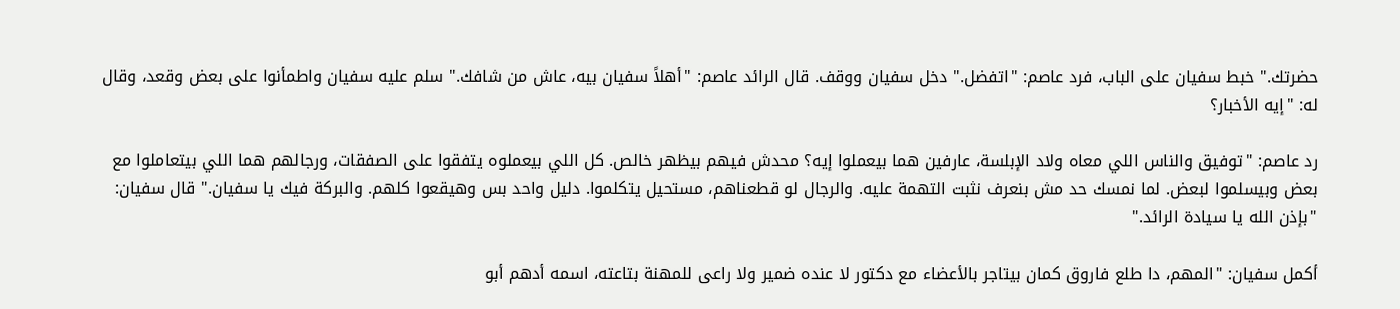حضرتك." خبط سفيان على الباب، فرد عاصم: "اتفضل." دخل سفيان ووقف. قال الرائد عاصم: "أهلاً سفيان بيه، عاش من شافك." سلم عليه سفيان واطمأنوا على بعض وقعد، وقال له: "إيه الأخبار؟

رد عاصم: "توفيق والناس اللي معاه ولاد الإبلسة، عارفين هما بيعملوا إيه؟ محدش فيهم بيظهر خالص. كل اللي بيعملوه يتفقوا على الصفقات، ورجالهم هما اللي بيتعاملوا مع بعض وبيسلموا لبعض. لما نمسك حد مش بنعرف نثبت التهمة عليه. والرجال لو قطعناهم، مستحيل يتكلموا. دليل واحد بس وهيقعوا كلهم. والبركة فيك يا سفيان." قال سفيان: "بإذن الله يا سيادة الرائد."

أكمل سفيان: "المهم، دا طلع فاروق كمان بيتاجر بالأعضاء مع دكتور لا عنده ضمير ولا راعى للمهنة بتاعته، اسمه أدهم أبو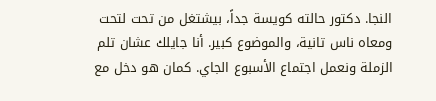النجا. دكتور حالته كويسة جداً، بيشتغل من تحت لتحت ومعاه ناس تانية، والموضوع كبير. أنا جايلك عشان تلم الزملة ونعمل اجتماع الأسبوع الجاي. كمان هو دخل مع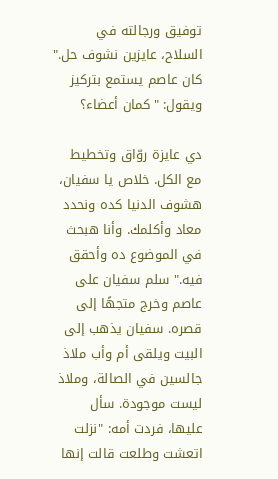توفيق ورجالته في السلاح، عايزين نشوف حل." كان عاصم يستمع بتركيز ويقول: "كمان أعضاء؟

دي عايزة روّاق وتخطيط مع الكل. خلاص يا سفيان، هشوف الدنيا كده ونحدد معاد وأكلمك. وأنا هبحث في الموضوع ده وأحقق فيه." سلم سفيان على عاصم وخرج متجهًا إلى قصره. سفيان يذهب إلى البيت ويلقى أم وأب ملاذ جالسين في الصالة، وملاذ ليست موجودة. سأل عليها، فردت أمه: "نزلت اتعشت وطلعت قالت إنها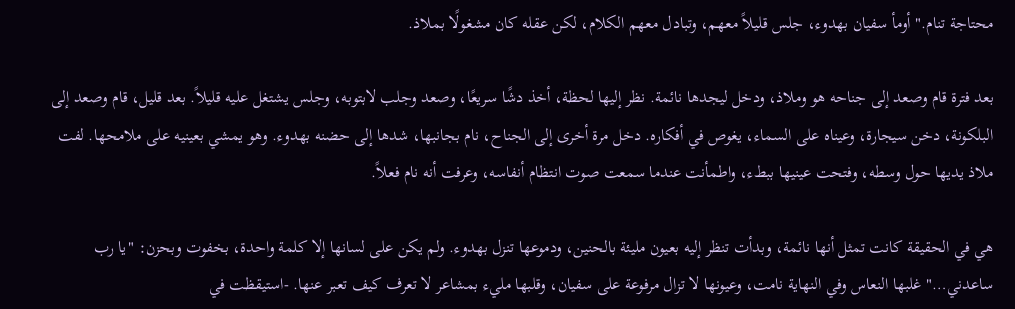محتاجة تنام." أومأ سفيان بهدوء، جلس قليلاً معهم، وتبادل معهم الكلام، لكن عقله كان مشغولًا بملاذ.

بعد فترة قام وصعد إلى جناحه هو وملاذ، ودخل ليجدها نائمة. نظر إليها لحظة، أخذ دشًا سريعًا، وصعد وجلب لابتوبه، وجلس يشتغل عليه قليلاً. بعد قليل، قام وصعد إلى البلكونة، دخن سيجارة، وعيناه على السماء، يغوص في أفكاره. دخل مرة أخرى إلى الجناح، نام بجانبها، شدها إلى حضنه بهدوء. وهو يمشي بعينيه على ملامحها. لفت ملاذ يديها حول وسطه، وفتحت عينيها ببطء، واطمأنت عندما سمعت صوت انتظام أنفاسه، وعرفت أنه نام فعلاً.

هي في الحقيقة كانت تمثل أنها نائمة، وبدأت تنظر إليه بعيون مليئة بالحنين، ودموعها تنزل بهدوء. ولم يكن على لسانها إلا كلمة واحدة، بخفوت وبحزن: "يا رب ساعدني…" غلبها النعاس وفي النهاية نامت، وعيونها لا تزال مرفوعة على سفيان، وقلبها مليء بمشاعر لا تعرف كيف تعبر عنها. -استيقظت في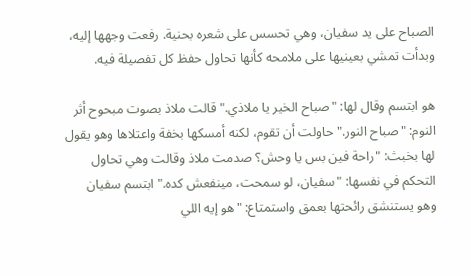الصباح على يد سفيان، وهي تحسس على شعره بحنية. رفعت وجهها إليه، وبدأت تمشي بعينيها على ملامحه كأنها تحاول حفظ كل تفصيلة فيه.

هو ابتسم وقال لها: "صباح الخير يا ملاذي." قالت ملاذ بصوت مبحوح أثر النوم: "صباح النور." حاولت أن تقوم، لكنه أمسكها بخفة واعتلاها وهو يقول لها بخبث: "راحة فين بس يا وحش؟ صدمت ملاذ وقالت وهي تحاول التحكم في نفسها: "سفيان، لو سمحت، مينفعش كده." ابتسم سفيان وهو يستنشق رائحتها بعمق واستمتاع: "هو إيه اللي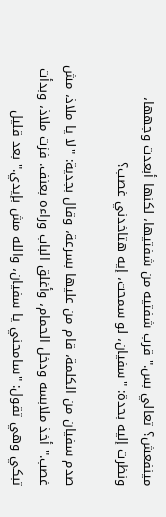مينفعش؟ تعالي بس." قرب شفتيه من شفتيها، لكنها أبعدت وجهها، ونظرت إليه بحدة: "سفيان، لو سمحت، إيه هتاخدني غصب؟

صدم سفيان من الكلمة، قام من عليها بسرعة، وقال بجدية: "لا يا ملاذ، مش غصب." أخذ ملابسه ودخل الحمام، وأغلق الباب وراءه بعنف. فزت ملاذ، وبدأت تبكي وهي تقول: "سامحني يا سفيان، والله مش بإيدي." بعد قليل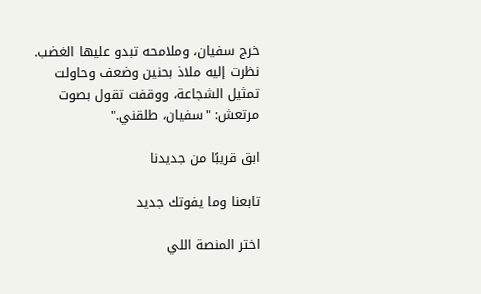خرج سفيان، وملامحه تبدو عليها الغضب. نظرت إليه ملاذ بحنين وضعف وحاولت تمثيل الشجاعة، ووقفت تقول بصوت مرتعش: "سفيان، طلقني."

ابق قريبًا من جديدنا

تابعنا وما يفوتك جديد

اختر المنصة اللي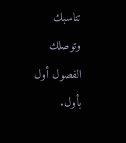تناسبك وتوصلك الفصول أول بأول.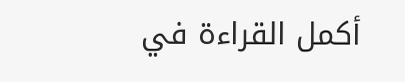أكمل القراءة في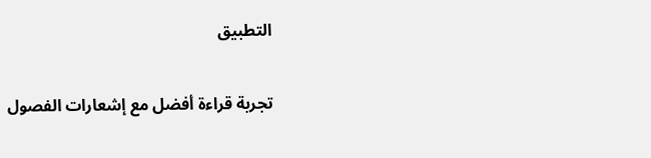التطبيق

تجربة قراءة أفضل مع إشعارات الفصول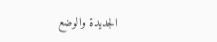الجديدة والوضع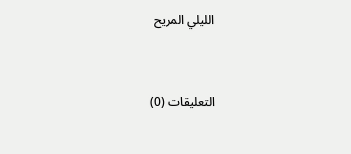الليلي المريح



التعليقات (0)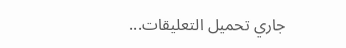جاري تحميل التعليقات...